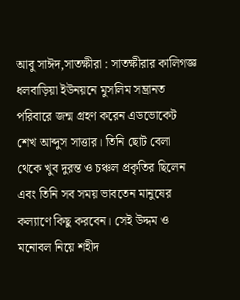আবু সাঈদ,সাতক্ষীরা : সাতক্ষীরার কালিগজ্ঞ ধলবাড়িয়া ইউনয়নে মুসলিম সম্ভ্রানত পরিবারে জন্ম গ্রহণ করেন এডভোকেট শেখ আব্দুস সাত্তার। তিনি ছোট বেলা থেকে খুব দুরন্ত ও চঞ্চল প্রকৃতির ছিলেন এবং তিনি সব সময় ভাবতেন মানুষের কল্যাণে কিছু করবেন। সেই উদ্দম ও মনোবল নিয়ে শহীদ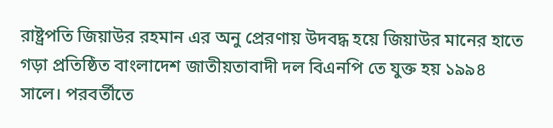রাষ্ট্রপতি জিয়াউর রহমান এর অনু প্রেরণায় উদবদ্ধ হয়ে জিয়াউর মানের হাতে গড়া প্রতিষ্ঠিত বাংলাদেশ জাতীয়তাবাদী দল বিএনপি তে যুক্ত হয় ১৯৯৪ সালে। পরবর্তীতে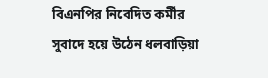বিএনপির নিবেদিত কর্মীর সুবাদে হয়ে উঠেন ধলবাড়িয়া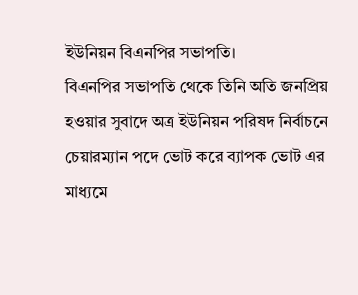ইউনিয়ন বিএনপির সভাপতি।
বিএনপির সভাপতি থেকে তিনি অতি জনপ্রিয় হওয়ার সুবাদে অত্র ইউনিয়ন পরিষদ নির্বাচনে চেয়ারম্যান পদে ভোট করে ব্যাপক ভোট এর মাধ্যমে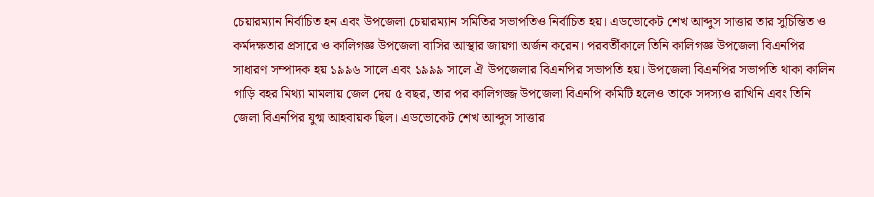চেয়ারম্যান নির্বাচিত হন এবং উপজেলা চেয়ারম্যান সমিতির সভাপতিও নির্বাচিত হয়। এডভোকেট শেখ আব্দুস সাত্তার তার সুচিন্তিত ও কর্মদক্ষতার প্রসারে ও কালিগজ্ঞ উপজেলা বাসির আস্থার জায়গা অর্জন করেন। পরবর্তীকালে তিনি কালিগজ্ঞ উপজেলা বিএনপির সাধারণ সম্পাদক হয় ১৯৯৬ সালে এবং ১৯৯৯ সালে ঐ উপজেলার বিএনপির সভাপতি হয়। উপজেলা বিএনপির সভাপতি থাকা কালিন গাড়ি বহর মিথ্যা মামলায় জেল দেয় ৫ বছর, তার পর কালিগজ্জ উপজেলা বিএনপি কমিটি হলেও তাকে সদস্যও রাখিনি এবং তিনি জেলা বিএনপির যুগ্ম আহবায়ক ছিল। এডভোকেট শেখ আব্দুস সাত্তার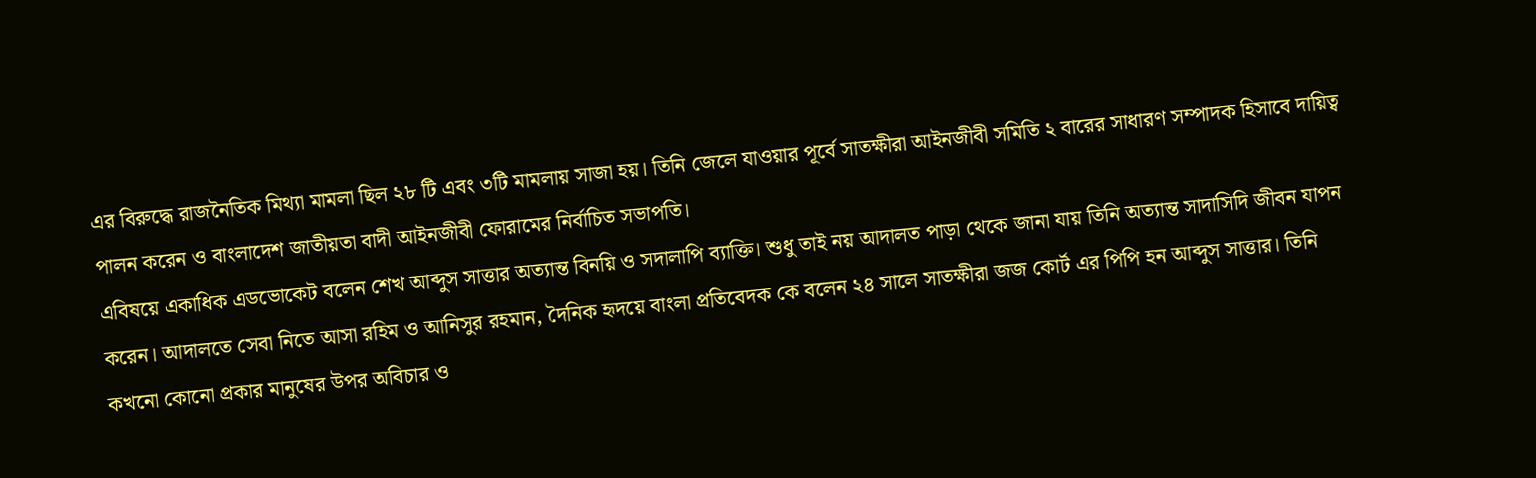এর বিরুদ্ধে রাজনৈতিক মিথ্যা মামলা ছিল ২৮ টি এবং ৩টি মামলায় সাজা হয়। তিনি জেলে যাওয়ার পূর্বে সাতক্ষীরা আইনজীবী সমিতি ২ বারের সাধারণ সম্পাদক হিসাবে দায়িত্ব পালন করেন ও বাংলাদেশ জাতীয়তা বাদী আইনজীবী ফোরামের নির্বাচিত সভাপতি।
এবিষয়ে একাধিক এডভোকেট বলেন শেখ আব্দুস সাত্তার অত্যান্ত বিনয়ি ও সদালাপি ব্যাক্তি। শুধু তাই নয় আদালত পাড়া থেকে জানা যায় তিনি অত্যান্ত সাদাসিদি জীবন যাপন করেন। আদালতে সেবা নিতে আসা রহিম ও আনিসুর রহমান, দৈনিক হৃদয়ে বাংলা প্রতিবেদক কে বলেন ২৪ সালে সাতক্ষীরা জজ কোর্ট এর পিপি হন আব্দুস সাত্তার। তিনি কখনো কোনো প্রকার মানুষের উপর অবিচার ও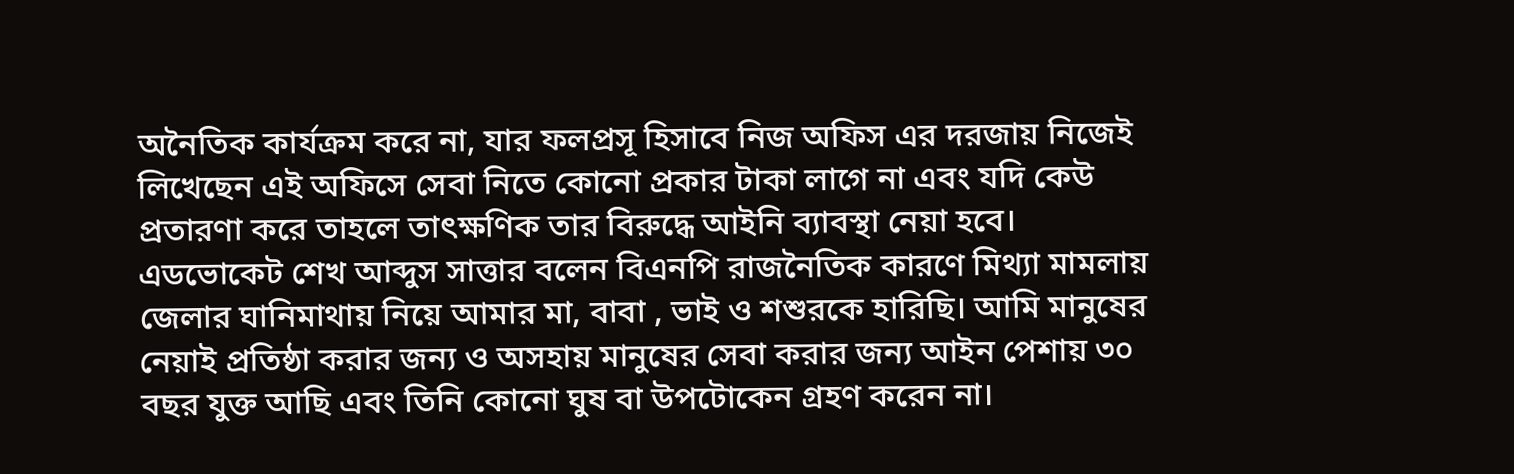অনৈতিক কার্যক্রম করে না, যার ফলপ্রসূ হিসাবে নিজ অফিস এর দরজায় নিজেই লিখেছেন এই অফিসে সেবা নিতে কোনো প্রকার টাকা লাগে না এবং যদি কেউ প্রতারণা করে তাহলে তাৎক্ষণিক তার বিরুদ্ধে আইনি ব্যাবস্থা নেয়া হবে। এডভোকেট শেখ আব্দুস সাত্তার বলেন বিএনপি রাজনৈতিক কারণে মিথ্যা মামলায় জেলার ঘানিমাথায় নিয়ে আমার মা, বাবা , ভাই ও শশুরকে হারিছি। আমি মানুষের নেয়াই প্রতিষ্ঠা করার জন্য ও অসহায় মানুষের সেবা করার জন্য আইন পেশায় ৩০ বছর যুক্ত আছি এবং তিনি কোনো ঘুষ বা উপটোকেন গ্রহণ করেন না।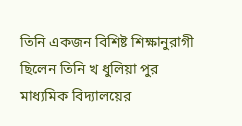তিনি একজন বিশিষ্ট শিক্ষানুরাগী ছিলেন তিনি খ ধুলিয়া পুর মাধ্যমিক বিদ্যালয়ের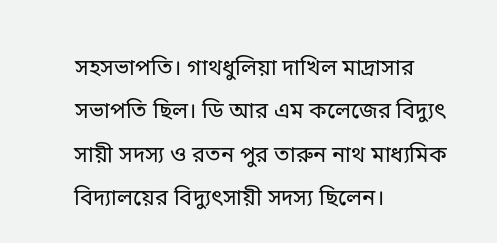সহসভাপতি। গাথধুলিয়া দাখিল মাদ্রাসার সভাপতি ছিল। ডি আর এম কলেজের বিদ্যুৎ সায়ী সদস্য ও রতন পুর তারুন নাথ মাধ্যমিক বিদ্যালয়ের বিদ্যুৎসায়ী সদস্য ছিলেন।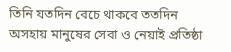তিনি যতদিন বেচে থাকবে ততদিন অসহায় মানুষের সেবা ও নেয়াই প্রতিষ্ঠা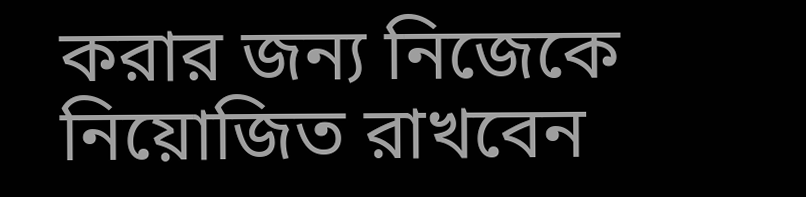করার জন্য নিজেকে নিয়োজিত রাখবেন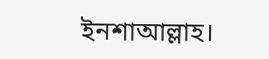ইনশাআল্লাহ।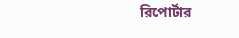রিপোর্টার